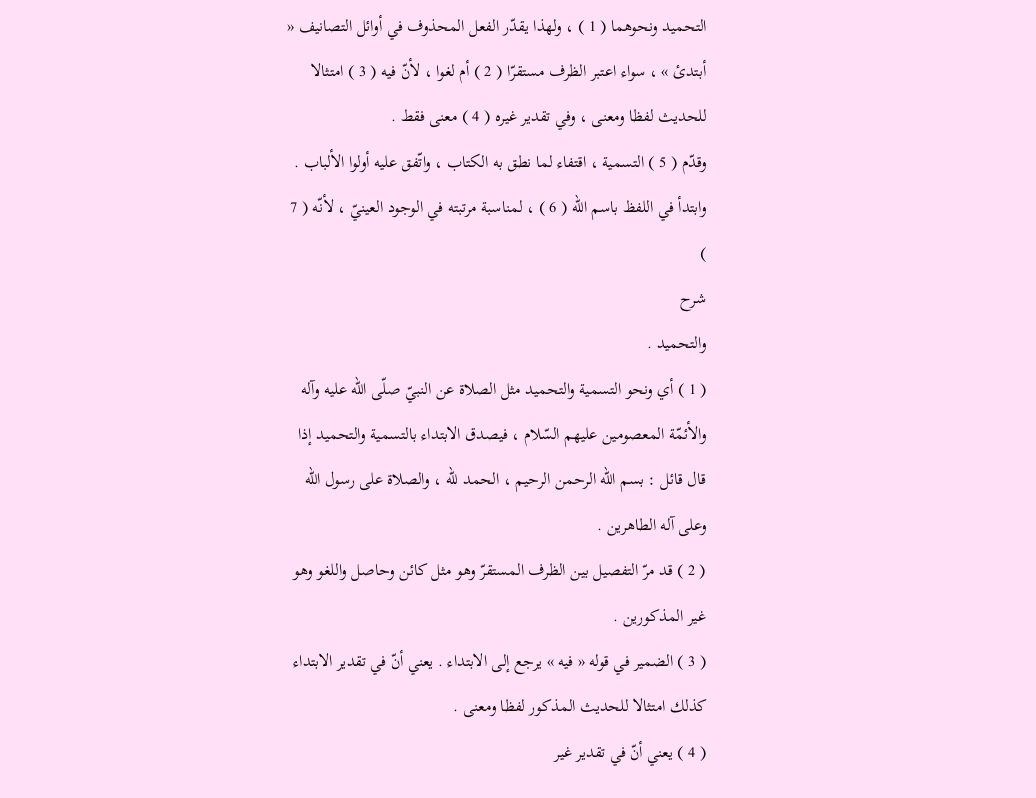التحميد ونحوهما ( 1 ) ، ولهذا يقدّر الفعل المحذوف في أوائل التصانيف « أبتدئ » ، سواء اعتبر الظرف مستقرّا ( 2 ) أم لغوا ، لأنّ فيه ( 3 ) امتثالا للحديث لفظا ومعنى ، وفي تقدير غيره ( 4 ) معنى فقط .
وقدّم ( 5 ) التسمية ، اقتفاء لما نطق به الكتاب ، واتّفق عليه أولوا الألباب .
وابتدأ في اللفظ باسم اللّه ( 6 ) ، لمناسبة مرتبته في الوجود العينيّ ، لأنّه ( 7 )
شرح
والتحميد .
( 1 ) أي ونحو التسمية والتحميد مثل الصلاة عن النبيّ صلّى اللّه عليه وآله والأئمّة المعصومين عليهم السّلام ، فيصدق الابتداء بالتسمية والتحميد إذا قال قائل : بسم اللّه الرحمن الرحيم ، الحمد للّه ، والصلاة على رسول اللّه وعلى آله الطاهرين .
( 2 ) قد مرّ التفصيل بين الظرف المستقرّ وهو مثل كائن وحاصل واللغو وهو غير المذكورين .
( 3 ) الضمير في قوله « فيه » يرجع إلى الابتداء . يعني أنّ في تقدير الابتداء كذلك امتثالا للحديث المذكور لفظا ومعنى .
( 4 ) يعني أنّ في تقدير غير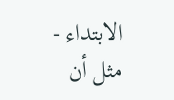الابتداء - مثل أن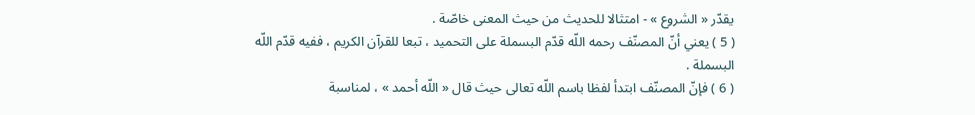يقدّر « الشروع » - امتثالا للحديث من حيث المعنى خاصّة .
( 5 ) يعني أنّ المصنّف رحمه اللّه قدّم البسملة على التحميد ، تبعا للقرآن الكريم ، ففيه قدّم اللّه البسملة .
( 6 ) فإنّ المصنّف ابتدأ لفظا باسم اللّه تعالى حيث قال « اللّه أحمد » ، لمناسبة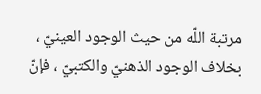مرتبة اللّه من حيث الوجود العينيّ ، بخلاف الوجود الذهنيّ والكتبيّ ، فإنّ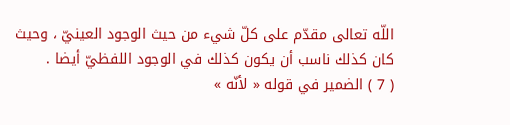اللّه تعالى مقدّم على كلّ شيء من حيث الوجود العينيّ ، وحيث كان كذلك ناسب أن يكون كذلك في الوجود اللفظيّ أيضا .
( 7 ) الضمير في قوله « لأنّه »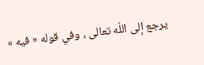يرجع إلى اللّه تعالى ، وفي قوله « فيه »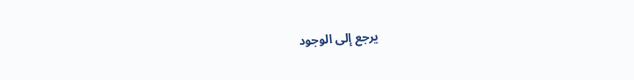يرجع إلى الوجود